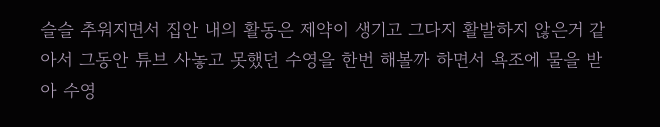슬슬 추워지면서 집안 내의 활동은 제약이 생기고 그다지 활발하지 않은거 같아서 그동안 튜브 사놓고 못했던 수영을 한번 해볼까 하면서 욕조에 물을 받아 수영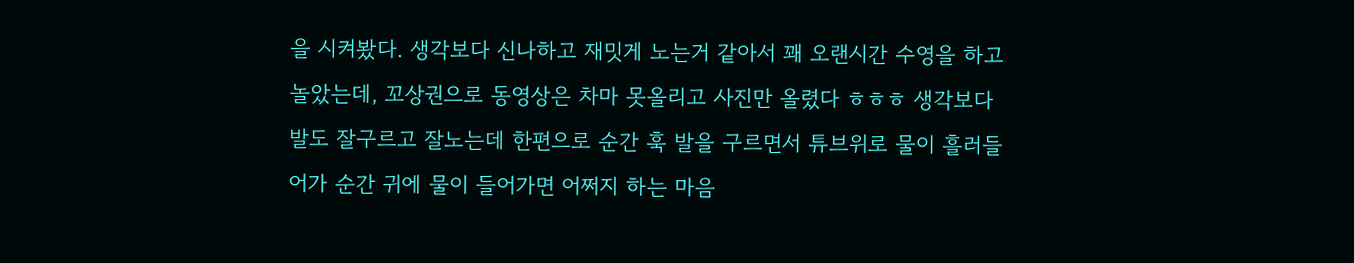을 시켜봤다. 생각보다 신나하고 재밋게 노는거 같아서 꽤 오랜시간 수영을 하고 놀았는데, 꼬상권으로 동영상은 차마 못올리고 사진만 올렸다 ㅎㅎㅎ 생각보다 발도 잘구르고 잘노는데 한편으로 순간 훅 발을 구르면서 튜브위로 물이 흘러들어가 순간 귀에 물이 들어가면 어쩌지 하는 마음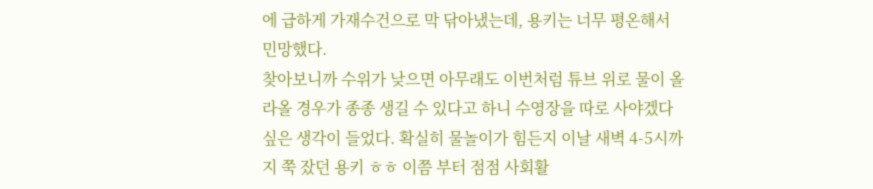에 급하게 가재수건으로 막 닦아냈는데, 용키는 너무 평온해서 민망했다.
찾아보니까 수위가 낮으면 아무래도 이번처럼 튜브 위로 물이 올라올 경우가 종종 생길 수 있다고 하니 수영장을 따로 사야겠다 싶은 생각이 들었다. 확실히 물놀이가 힘든지 이날 새벽 4-5시까지 쭉 잤던 용키 ㅎㅎ 이쯤 부터 점점 사회활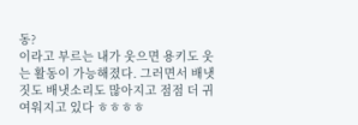동?
이라고 부르는 내가 웃으면 용키도 웃는 활동이 가능해졌다. 그러면서 배냇짓도 배냇소리도 많아지고 점점 더 귀여워지고 있다 ㅎㅎㅎㅎ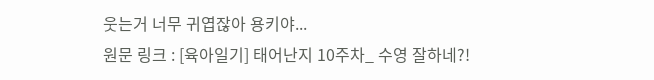웃는거 너무 귀엽잖아 용키야...
원문 링크 : [육아일기] 태어난지 10주차_ 수영 잘하네?!